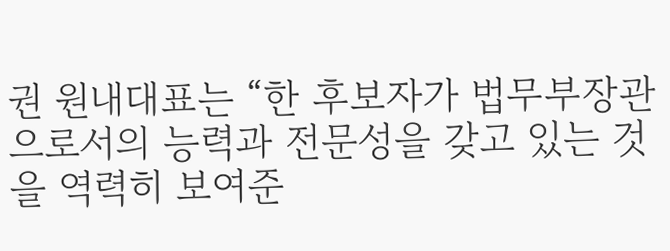권 원내대표는 “한 후보자가 법무부장관으로서의 능력과 전문성을 갖고 있는 것을 역력히 보여준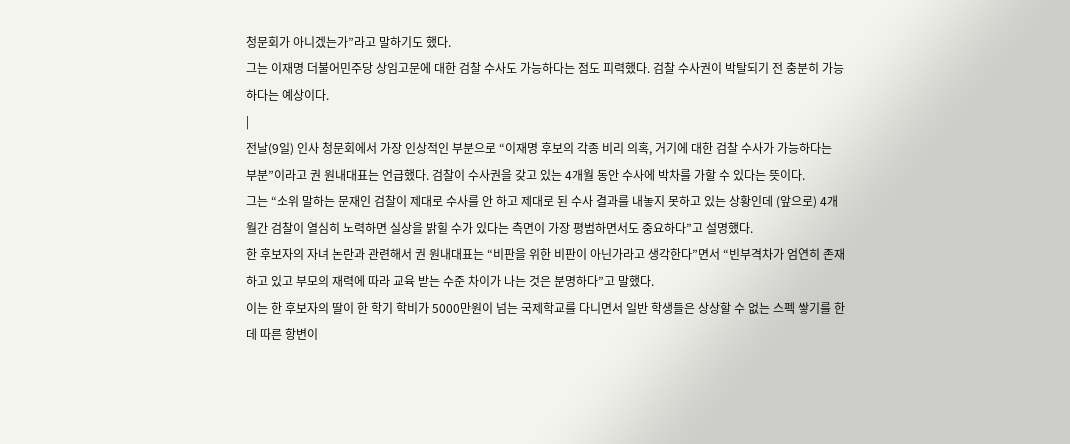청문회가 아니겠는가”라고 말하기도 했다.
그는 이재명 더불어민주당 상임고문에 대한 검찰 수사도 가능하다는 점도 피력했다. 검찰 수사권이 박탈되기 전 충분히 가능하다는 예상이다.
|
전날(9일) 인사 청문회에서 가장 인상적인 부분으로 “이재명 후보의 각종 비리 의혹, 거기에 대한 검찰 수사가 가능하다는 부분”이라고 권 원내대표는 언급했다. 검찰이 수사권을 갖고 있는 4개월 동안 수사에 박차를 가할 수 있다는 뜻이다.
그는 “소위 말하는 문재인 검찰이 제대로 수사를 안 하고 제대로 된 수사 결과를 내놓지 못하고 있는 상황인데 (앞으로) 4개월간 검찰이 열심히 노력하면 실상을 밝힐 수가 있다는 측면이 가장 평범하면서도 중요하다”고 설명했다.
한 후보자의 자녀 논란과 관련해서 권 원내대표는 “비판을 위한 비판이 아닌가라고 생각한다”면서 “빈부격차가 엄연히 존재하고 있고 부모의 재력에 따라 교육 받는 수준 차이가 나는 것은 분명하다”고 말했다.
이는 한 후보자의 딸이 한 학기 학비가 5000만원이 넘는 국제학교를 다니면서 일반 학생들은 상상할 수 없는 스펙 쌓기를 한 데 따른 항변이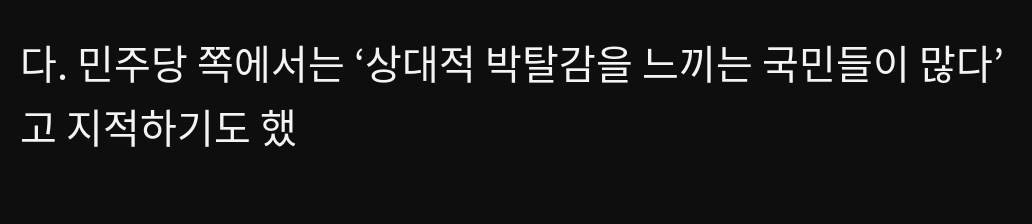다. 민주당 쪽에서는 ‘상대적 박탈감을 느끼는 국민들이 많다’고 지적하기도 했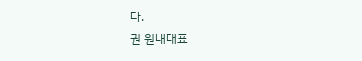다.
권 원내대표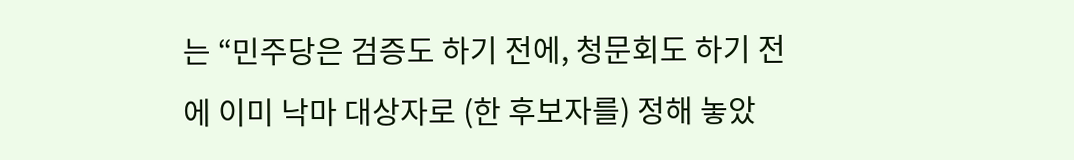는 “민주당은 검증도 하기 전에, 청문회도 하기 전에 이미 낙마 대상자로 (한 후보자를) 정해 놓았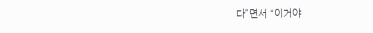다”면서 “이거야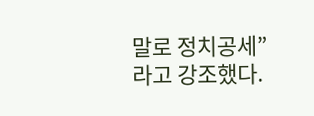말로 정치공세”라고 강조했다.